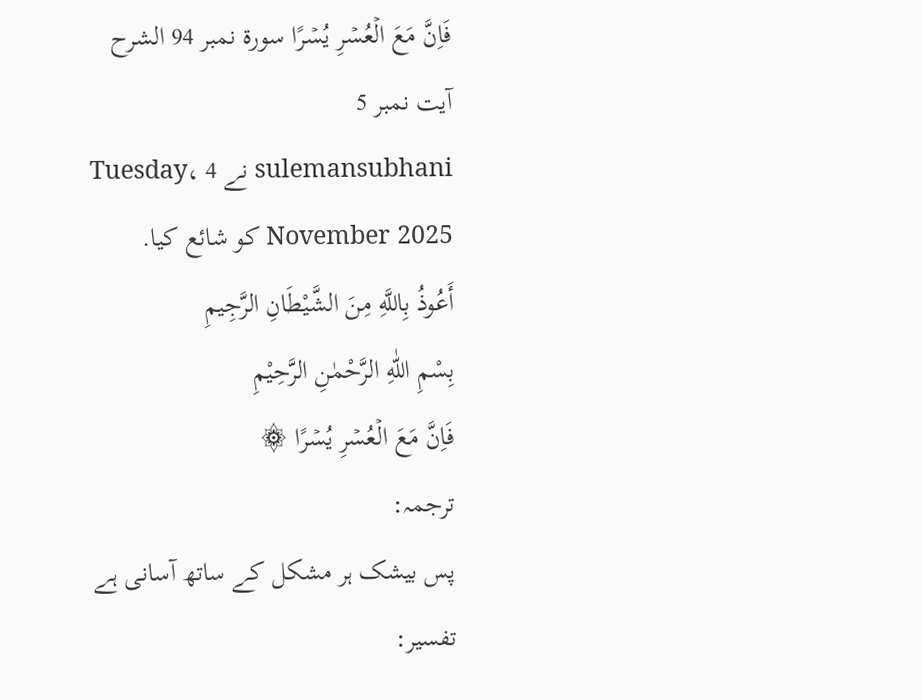فَاِنَّ مَعَ الۡعُسۡرِ يُسۡرًا سورۃ نمبر 94 الشرح آیت نمبر 5
sulemansubhani نے Tuesday، 4 November 2025 کو شائع کیا.
أَعُوذُ بِاللَّهِ مِنَ الشَّيْطَانِ الرَّجِيمِ
بِسْمِ اللّٰهِ الرَّحْمٰنِ الرَّحِيْمِ
فَاِنَّ مَعَ الۡعُسۡرِ يُسۡرًا ۞
ترجمہ:
پس بیشک ہر مشکل کے ساتھ آسانی ہے
تفسیر: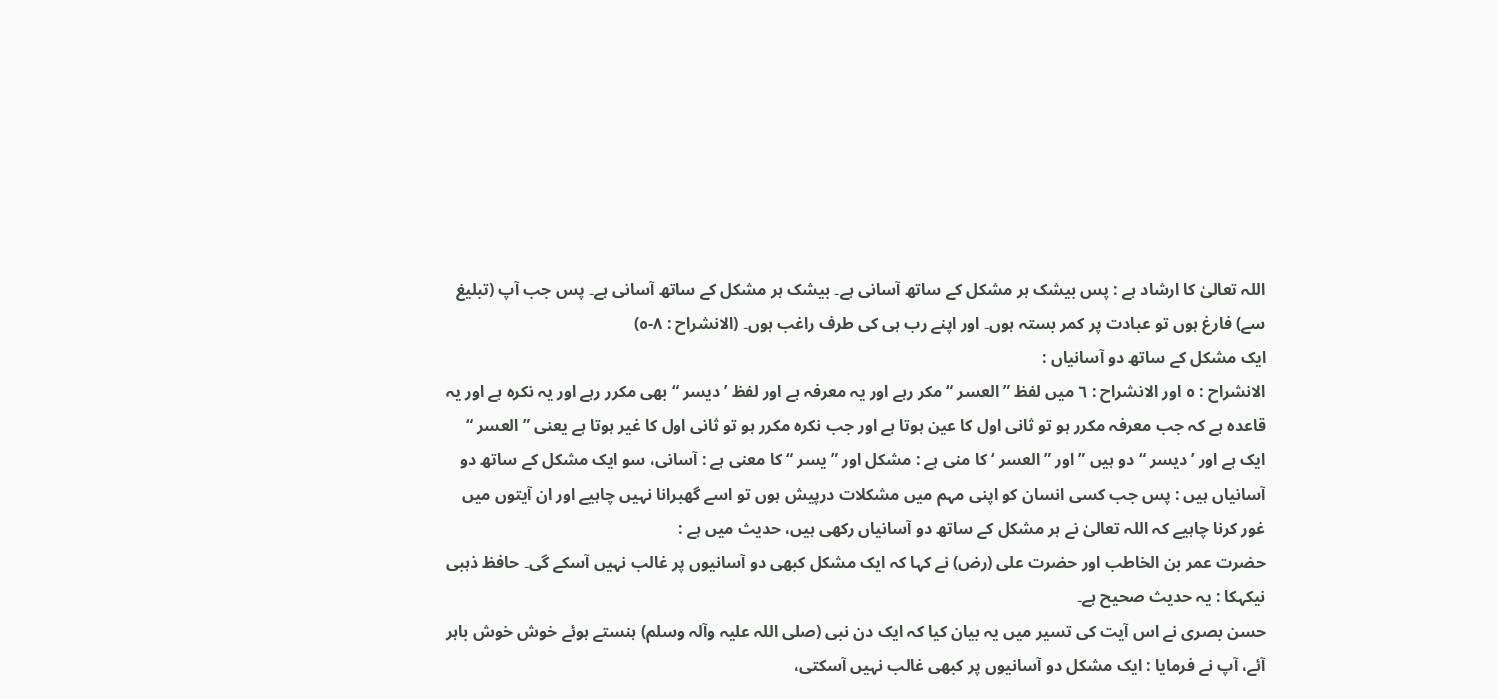اللہ تعالیٰ کا ارشاد ہے : پس بیشک ہر مشکل کے ساتھ آسانی ہے۔ بیشک ہر مشکل کے ساتھ آسانی ہے۔ پس جب آپ (تبلیغ سے) فارغ ہوں تو عبادت پر کمر بستہ ہوں۔ اور اپنے رب ہی کی طرف راغب ہوں۔ (الانشراح : ٨-٥)
ایک مشکل کے ساتھ دو آسانیاں :
الانشراح : ٥ اور الانشراح : ٦ میں لفظ ” العسر “ مکر رہے اور یہ معرفہ ہے اور لفظ ’ دیسر “ بھی مکرر رہے اور یہ نکرہ ہے اور یہ قاعدہ ہے کہ جب معرفہ مکرر ہو تو ثانی اول کا عین ہوتا ہے اور جب نکرہ مکرر ہو تو ثانی اول کا غیر ہوتا ہے یعنی ” العسر “ ایک ہے اور ’ دیسر “ دو ہیں ” اور ” العسر ‘ کا منی ہے : مشکل اور ” یسر “ کا معنی ہے : آسانی، سو ایک مشکل کے ساتھ دو آسانیاں ہیں : پس جب کسی انسان کو اپنی مہم میں مشکلات درپیش ہوں تو اسے گھبرانا نہیں چاہیے اور ان آیتوں میں غور کرنا چاہیے کہ اللہ تعالیٰ نے ہر مشکل کے ساتھ دو آسانیاں رکھی ہیں، حدیث میں ہے :
حضرت عمر بن الخاطب اور حضرت علی (رض) نے کہا کہ ایک مشکل کبھی دو آسانیوں پر غالب نہیں آسکے گی۔ حافظ ذہبی نیکہکا : یہ حدیث صحیح ہے۔
حسن بصری نے اس آیت کی تسیر میں یہ بیان کیا کہ ایک دن نبی (صلی اللہ علیہ وآلہ وسلم) ہنستے ہوئے خوش خوش باہر آئے، آپ نے فرمایا : ایک مشکل دو آسانیوں پر کبھی غالب نہیں آسکتی،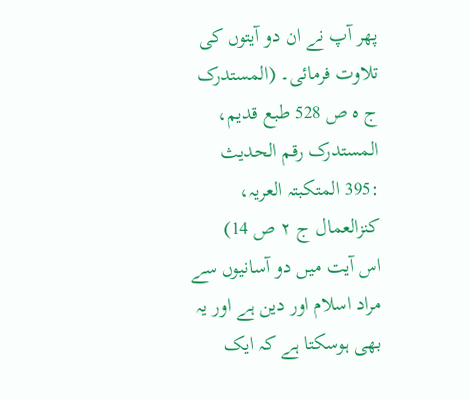پھر آپ نے ان دو آیتوں کی تلاوت فرمائی۔ (المستدرک ج ہ ص 528 طبع قدیم، المستدرک رقم الحدیث :395 المتکبتہ العریہ، کنزالعمال ج ٢ ص 14)
اس آیت میں دو آسانیوں سے مراد اسلام اور دین ہے اور یہ بھی ہوسکتا ہے کہ ایک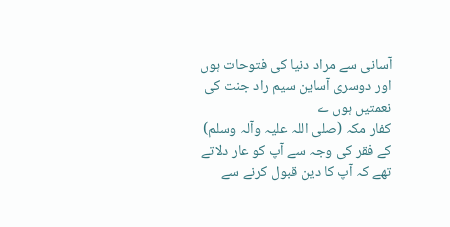آسانی سے مراد دنیا کی فتوحات ہوں اور دوسری آساین سیم راد جنت کی نعمتیں ہوں ے
کفار مکہ (صلی اللہ علیہ وآلہ وسلم) کے فقر کی وجہ سے آپ کو عار دلاتے تھے کہ آپ کا دین قبول کرنے سے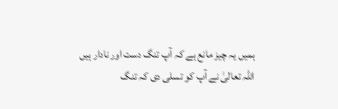ہمیں یہ چیز مانع ہے کہ آپ تنگ دست اور نادار ہیں اللہ تعالیٰ نے آپ کو تسلی دی کہ تنگ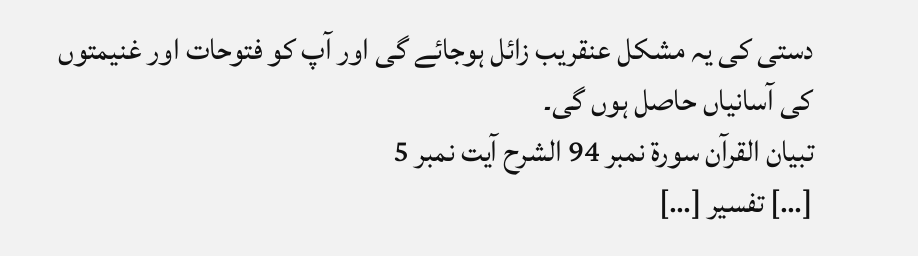دستی کی یہ مشکل عنقریب زائل ہوجائے گی اور آپ کو فتوحات اور غنیمتوں کی آسانیاں حاصل ہوں گی۔
تبیان القرآن سورۃ نمبر 94 الشرح آیت نمبر 5
[…] تفسیر […]